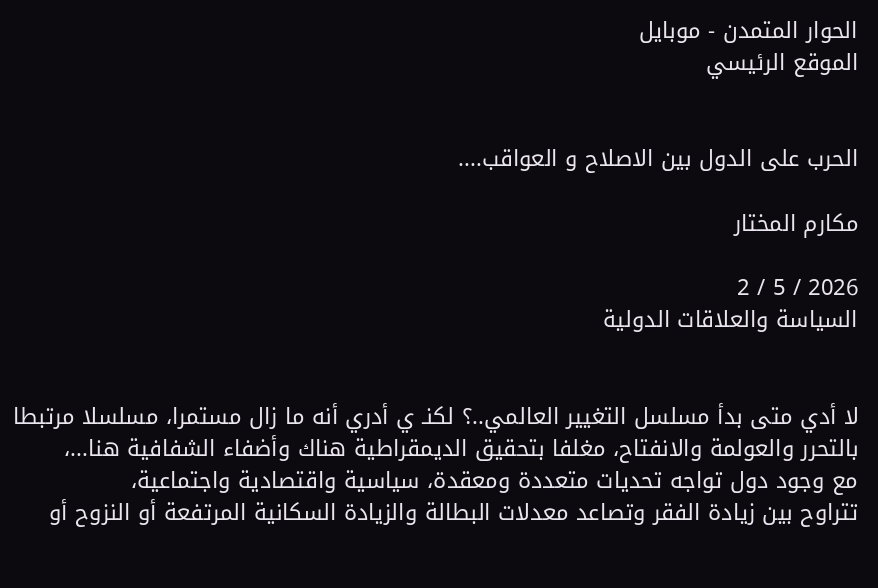الحوار المتمدن - موبايل
الموقع الرئيسي


الحرب على الدول بين الاصلاح و العواقب....

مكارم المختار

2026 / 5 / 2
السياسة والعلاقات الدولية


لا أدي متى بدأ مسلسل التغيير العالمي..؟ لكنـ ي أدري أنه ما زال مستمرا، مسلسلا مرتبطا بالتحرر والعولمة والانفتاح، مغلفا بتحقيق الديمقراطية هناك وأضفاء الشفافية هنا...،
مع وجود دول تواجه تحديات متعددة ومعقدة، سياسية واقتصادية واجتماعية،
تتراوح بين زيادة الفقر وتصاعد معدلات البطالة والزيادة السكانية المرتفعة أو النزوح أو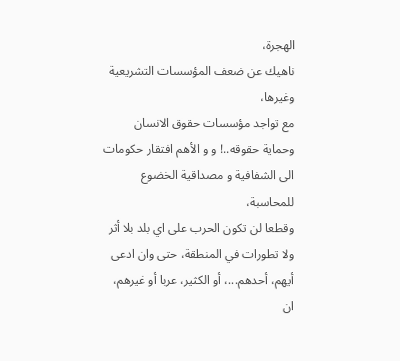الهجرة،
ناهيك عن ضعف المؤسسات التشريعية وغيرها،
مع تواجد مؤسسات حقوق الانسان وحماية حقوقه..! و و الأهم افتقار حكومات الى الشفافية و مصداقية الخضوع للمحاسبة،
وقطعا لن تكون الحرب على اي بلد بلا أثر ولا تطورات في المنطقة، حتى وان ادعى أيهم، أحدهم...، أو الكثير، عربا أو غيرهم، ان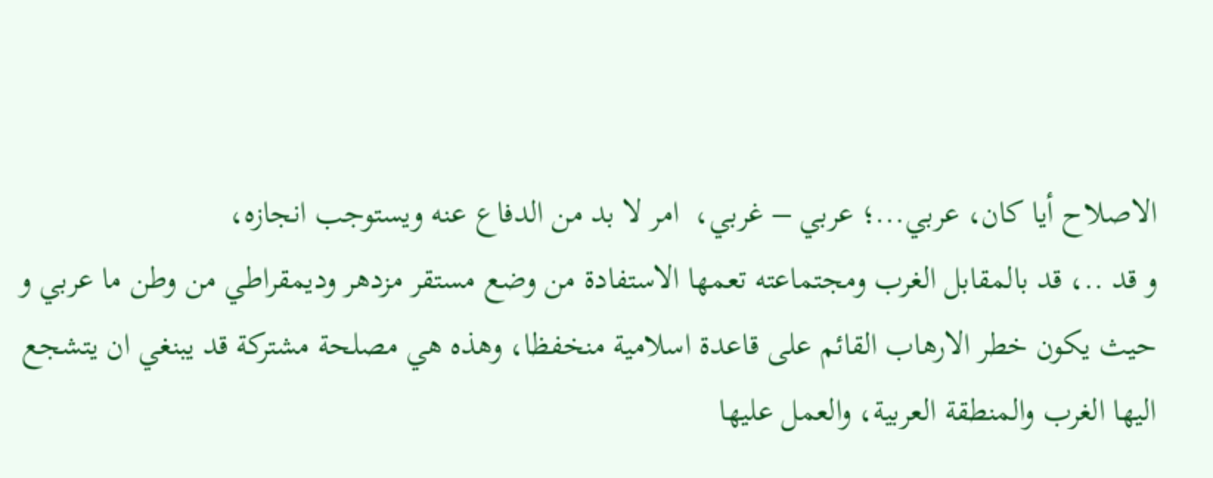الاصلاح أيا كان، عربي...؛ عربي – غربي،  امر لا بد من الدفاع عنه ويستوجب انجازه،
و قد ..، قد بالمقابل الغرب ومجتماعته تعمها الاستفادة من وضع مستقر مزدهر وديمقراطي من وطن ما عربي و حيث يكون خطر الارهاب القائم على قاعدة اسلامية منخفظا، وهذه هي مصلحة مشتركة قد يبنغي ان يتشجع اليها الغرب والمنطقة العربية، والعمل عليها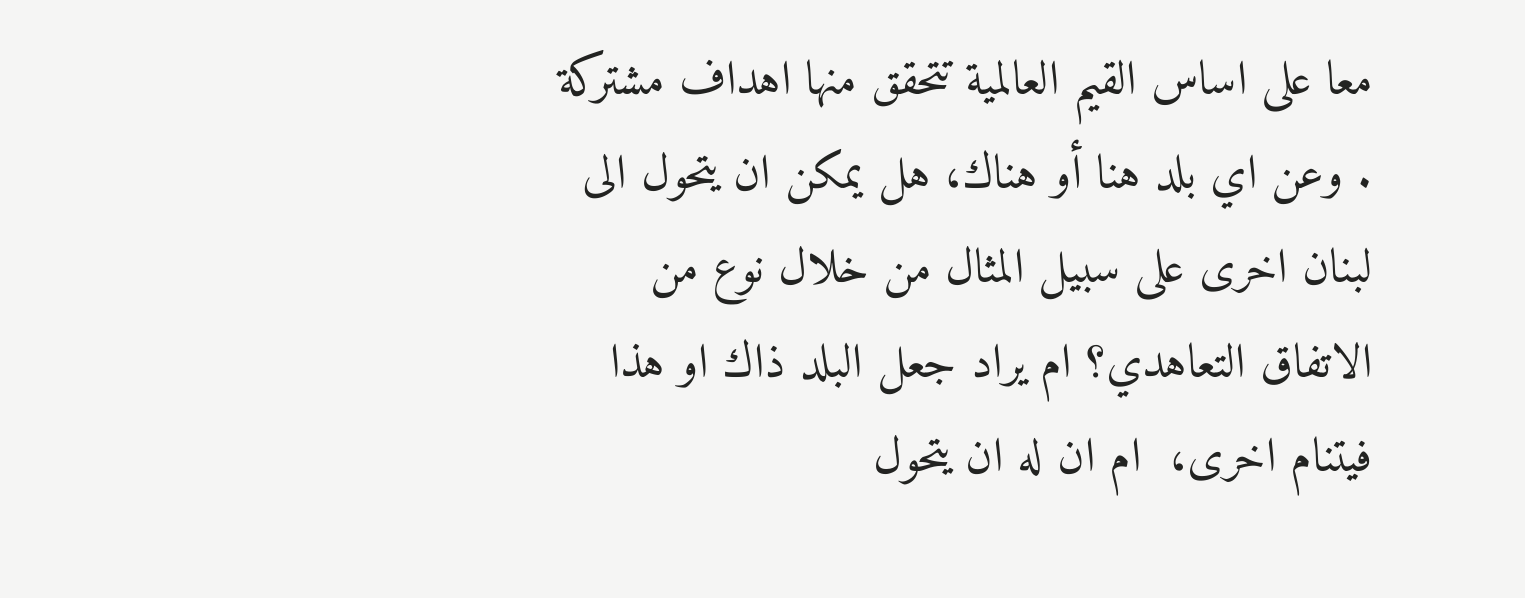معا على اساس القيم العالمية تتحقق منها اهداف مشتركة . وعن اي بلد هنا أو هناك، هل يمكن ان يتحول الى لبنان اخرى على سبيل المثال من خلال نوع من الاتفاق التعاهدي؟ ام يراد جعل البلد ذاك او هذا  فيتنام اخرى،  ام ان له ان يتحول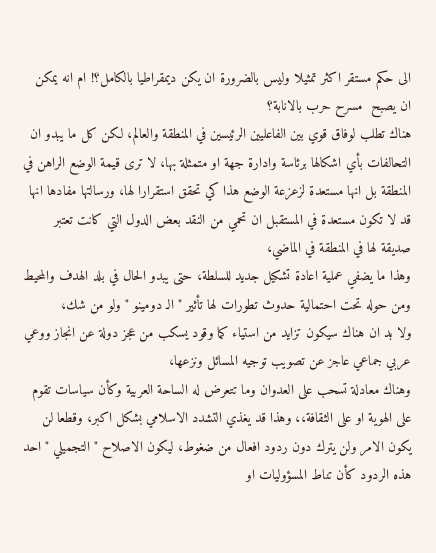الى حكم مستقر اكثر تمثيلا وليس بالضرورة ان يكن ديمقراطيا بالكامل؟! ام انه يمكن ان يصبح  مسرح حرب بالانابة؟
هناك تطلب لوفاق قوي بين الفاعليين الرئيسين في المنطقة والعالم، لكن كل ما يبدو ان التحالفات بأي اشكالها برئاسة وادارة جهة او متمثلة بها، لا ترى قيمة الوضع الراهن في المنطقة بل انها مستعدة لزعزعة الوضع هذا كي تحقق استقرارا لها، ورسالتها مفادها انها قد لا تكون مستعدة في المستقبل ان تحمي من النقد بعض الدول التي كانت تعتبر صديقة لها في المنطقة في الماضي،
وهذا ما يضفي عملية اعادة تشكيل جديد للسلطة، حتى يبدو الحال في بلد الهدف والمحيط ومن حوله تحت احتمالية حدوث تطورات لها تأثير " الـ دومينو " ولو من شك،
ولا بد ان هناك سيكون تزايد من استياء كما وقود يسكب من عجز دولة عن انجاز ووعي عربي جماعي عاجز عن تصويب توجيه المسائل ونزعها،
وهناك معادلة تسحب على العدوان وما تتعرض له الساحة العربية وكأن سياسات تقوم على الهوية او على الثقافة،، وهذا قد يغذي التشدد الاسلامي بشكل اكبر، وقطعا لن يكون الامر ولن يترك دون ردود افعال من ضغوط، ليكون الاصلاح " التجميلي " احد هذه الردود كأن تناط المسؤوليات او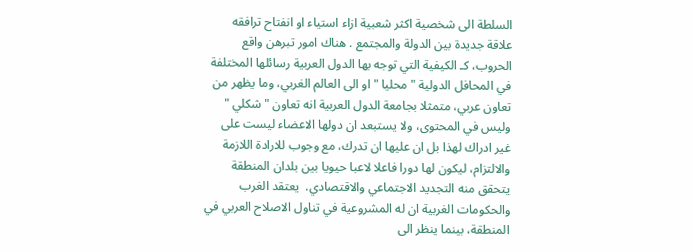السلطة الى شخصية اكثر شعبية ازاء استياء او انفتاح ترافقه علاقة جديدة بين الدولة والمجتمع . هناك امور تبرهن واقع الحروب، كـ الكيفية التي توجه بها الدول العربية رسائلها المختلفة في المحافل الدولية " محليا " او الى العالم الغربي، وما يظهر من تعاون عربي، متمثلا بجامعة الدول العربية انه تعاون " شكلي " وليس في المحتوى، ولا يستبعد ان دولها الاعضاء ليست على غير ادراك لهذا بل ان عليها ان تدرك، مع وجوب للارادة اللازمة والالتزام، ليكون لها دورا فاعلا لاعبا حيويا بين بلدان المنطقة يتحقق منه التجديد الاجتماعي والاقتصادي.  يعتقد الغرب والحكومات الغربية ان له المشروعية في تناول الاصلاح العربي في المنطقة، بينما ينظر الى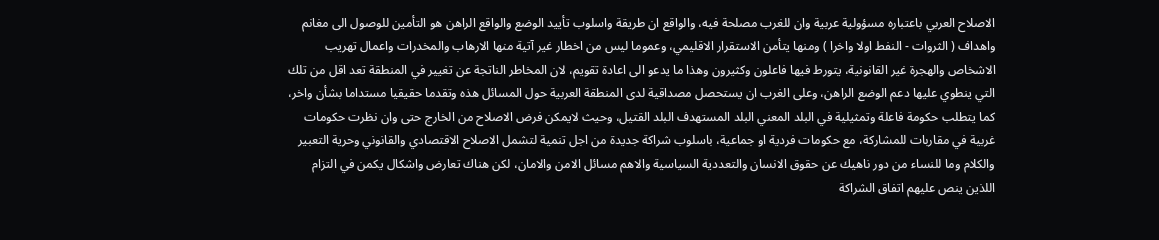الاصلاح العربي باعتباره مسؤولية عربية وان للغرب مصلحة فيه، والواقع ان طريقة واسلوب تأييد الوضع والواقع الراهن هو التأمين للوصول الى مغانم واهداف ( الثروات - النفط اولا واخرا ) ومنها يتأمن الاستقرار الاقليمي، وعموما ليس من اخطار غير آتية منها الارهاب والمخدرات واعمال تهريب الاشخاص والهجرة غير القانونية، يتورط فيها فاعلون وكثيرون وهذا ما يدعو الى اعادة تقويم، لان المخاطر الناتجة عن تغيير في المنطقة تعد اقل من تلك التي ينطوي عليها دعم الوضع الراهن، وعلى الغرب ان يستحصل مصداقية لدى المنطقة العربية حول المسائل هذه وتقدما حقيقيا مستداما بشأن واخر، كما يتطلب حكومة فاعلة وتمثيلية في البلد المعني البلد المستهدف البلد القتيل، وحيث لايمكن فرض الاصلاح من الخارج حتى وان نظرت حكومات غربية في مقاربات للمشاركة، مع حكومات فردية او جماعية، باسلوب شراكة جديدة من اجل تنمية لتشمل الاصلاح الاقتصادي والقانوني وحرية التعبير والكلام وما للنساء من دور ناهيك عن حقوق الانسان والتعددية السياسية والاهم مسائل الامن والامان، لكن هناك تعارض واشكال يكمن في التزام اللذين ينص عليهم اتفاق الشراكة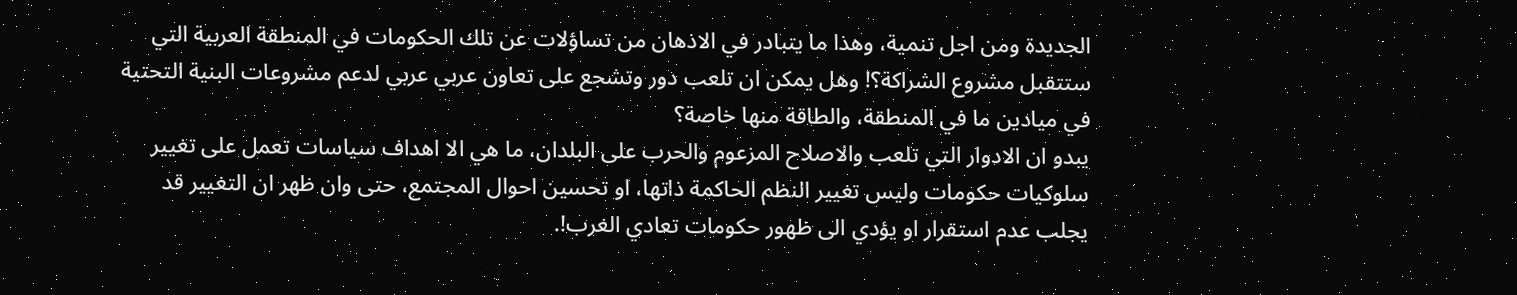الجديدة ومن اجل تنمية، وهذا ما يتبادر في الاذهان من تساؤلات عن تلك الحكومات في المنطقة العربية التي ستتقبل مشروع الشراكة؟! وهل يمكن ان تلعب دور وتشجع على تعاون عربي عربي لدعم مشروعات البنية التحتية في ميادين ما في المنطقة، والطاقة منها خاصة؟
يبدو ان الادوار التي تلعب والاصلاح المزعوم والحرب على البلدان، ما هي الا اهداف سياسات تعمل على تغيير سلوكيات حكومات وليس تغيير النظم الحاكمة ذاتها، او تحسين احوال المجتمع، حتى وان ظهر ان التغيير قد يجلب عدم استقرار او يؤدي الى ظهور حكومات تعادي الغرب!.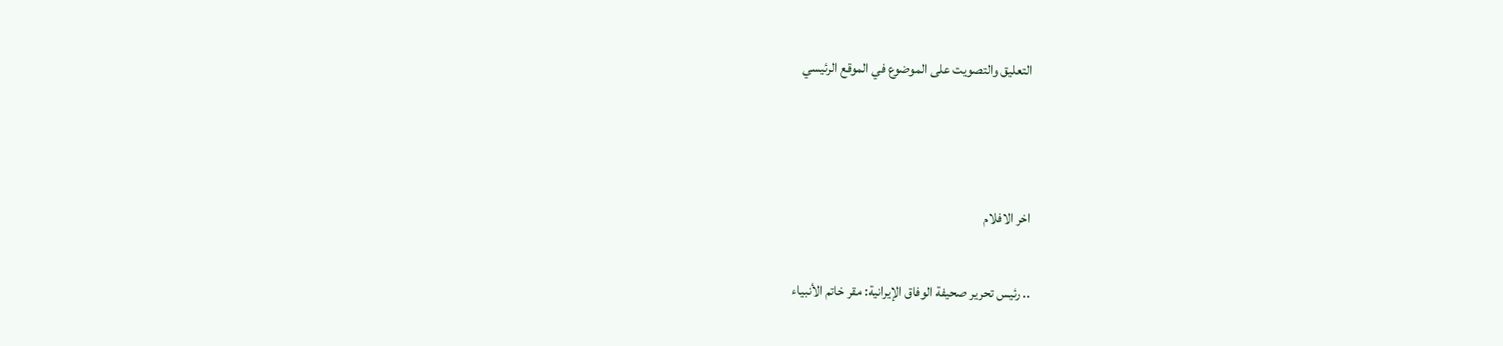التعليق والتصويت على الموضوع في الموقع الرئيسي



اخر الافلام

.. رئيس تحرير صحيفة الوفاق الإيرانية: مقر خاتم الأنبياء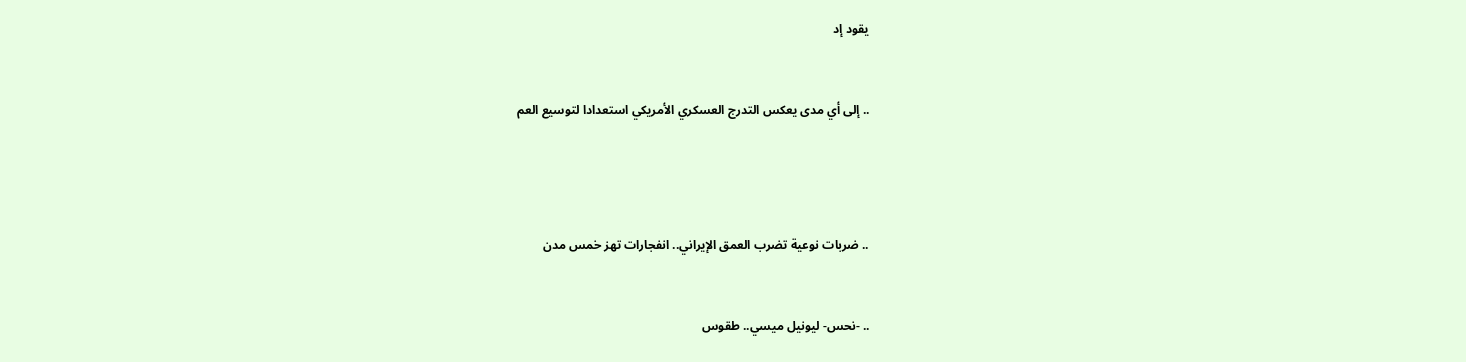يقود إد


.. إلى أي مدى يعكس التدرج العسكري الأمريكي استعدادا لتوسيع العم




.. ضربات نوعية تضرب العمق الإيراني.. انفجارات تهز خمس مدن


.. -نحس- ليونيل ميسي.. طقوس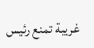غريبة تمنع رئيس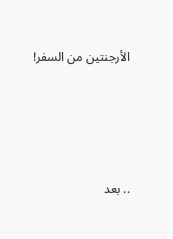الأرجنتين من السفر!




.. بعد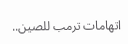اتهامات ترمب للصين..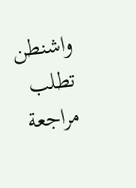واشنطن تطلب مراجعة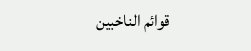قوائم الناخبين